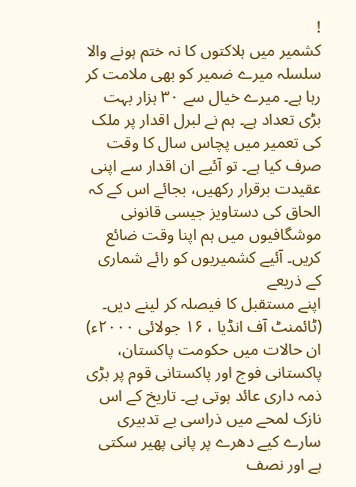!
کشمیر میں ہلاکتوں کا نہ ختم ہونے والا سلسلہ میرے ضمیر کو بھی ملامت کر رہا ہے۔ میرے خیال سے ۳۰ ہزار بہت بڑی تعداد ہے۔ ہم نے لبرل اقدار پر ملک کی تعمیر میں پچاس سال کا وقت صرف کیا ہے۔ تو آئیے ان اقدار سے اپنی عقیدت برقرار رکھیں، بجائے اس کے کہ الحاق کی دستاویز جیسی قانونی موشگافیوں میں ہم اپنا وقت ضائع کریں۔ آئیے کشمیریوں کو رائے شماری کے ذریعے
اپنے مستقبل کا فیصلہ کر لینے دیں۔ (ٹائمنٹ آف انڈیا ، ۱۶ جولائی ۲۰۰۰ء)
ان حالات میں حکومت پاکستان، پاکستانی فوج اور پاکستانی قوم پر بڑی ذمہ داری عائد ہوتی ہے۔ تاریخ کے اس نازک لمحے میں ذراسی بے تدبیری سارے کیے دھرے پر پانی پھیر سکتی ہے اور نصف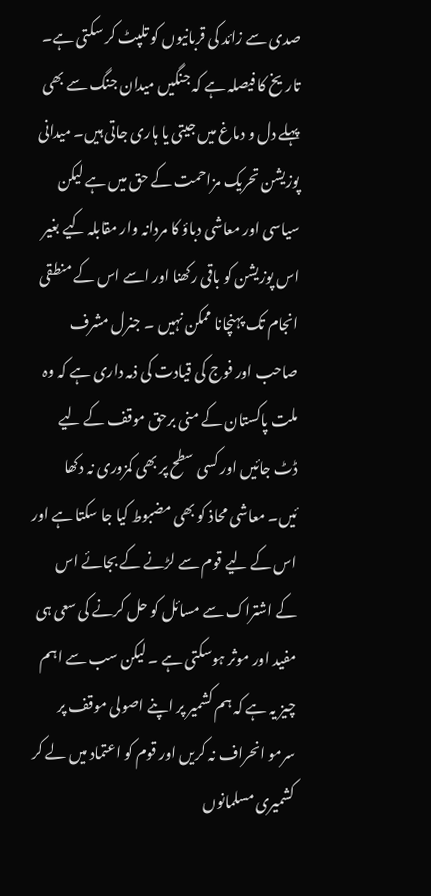صدی سے زائد کی قربانیوں کو تلپٹ کر سکتی ہے۔ تاریخ کا فیصلہ ہے کہ جنگیں میدان جنگ سے بھی پہلے دل و دماغ میں جیتی یا ہاری جاتی ہیں۔ میدانی پوزیشن تحریک مزاحمت کے حق میں ہے لیکن سیاسی اور معاشی دباؤ کا مردانہ وار مقابلہ کیے بغیر اس پوزیشن کو باقی رکھنا اور اسے اس کے منطقی انجام تک پہنچانا ممکن نہیں ۔ جنرل مشرف صاحب اور فوج کی قیادت کی ذمہ داری ہے کہ وہ ملت پاکستان کے منی برحق موقف کے لیے ڈٹ جائیں اور کسی سطح پر بھی کمزوری نہ دکھا ئیں۔ معاشی محاذ کو بھی مضبوط کیا جا سکتا ہے اور اس کے لیے قوم سے لڑنے کے بجائے اس کے اشتراک سے مسائل کو حل کرنے کی سعی ہی مفید اور موثر ہوسکتی ہے ۔ لیکن سب سے اہم چیز یہ ہے کہ ہم کشمیر پر اپنے اصولی موقف پر سرمو انحراف نہ کریں اور قوم کو اعتماد میں لے کر کشمیری مسلمانوں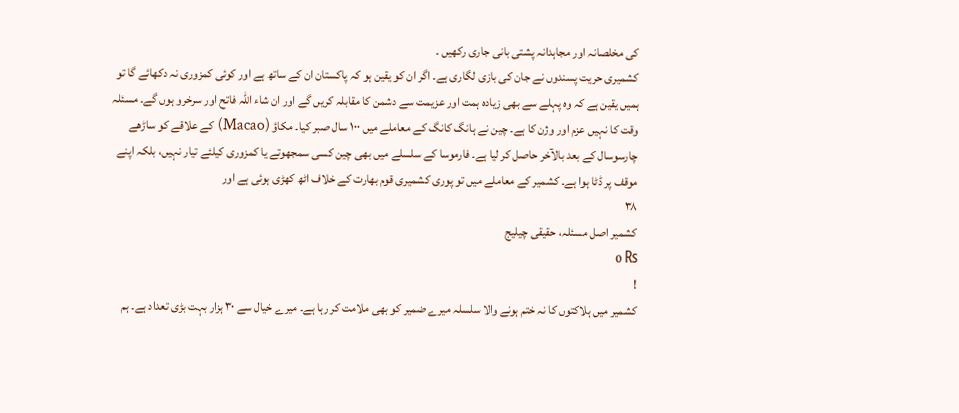کی مخلصانہ اور مجاہدانہ پشتی بانی جاری رکھیں ۔
کشمیری حریت پسندوں نے جان کی بازی لگاری ہے۔ اگر ان کو یقین ہو کہ پاکستان ان کے ساتھ ہے اور کوئی کمزوری نہ دکھائے گا تو ہمیں یقین ہے کہ وہ پہلے سے بھی زیادہ ہمت اور عزیمت سے دشمن کا مقابلہ کریں گے اور ان شاء اللہ فاتح اور سرخرو ہوں گے۔ مسئلہ وقت کا نہیں عزم اور وژن کا ہے۔ چین نے ہانگ کانگ کے معاملے میں ۱۰۰ سال صبر کیا۔ مکاؤ (Macao) کے علاقے کو ساڑھے چارسوسال کے بعد بالآخر حاصل کر لیا ہے۔ فارموسا کے سلسلے میں بھی چین کسی سمجھوتے یا کمزوری کیلئے تیار نہیں، بلکہ اپنے موقف پر ڈٹا ہوا ہے۔ کشمیر کے معاملے میں تو پوری کشمیری قوم بھارت کے خلاف اٹھ کھڑی ہوئی ہے اور
۳۸
کشمیر اصل مسئلہ، حقیقی چیلیج
₨ 0
!
کشمیر میں ہلاکتوں کا نہ ختم ہونے والا سلسلہ میرے ضمیر کو بھی ملامت کر رہا ہے۔ میرے خیال سے ۳۰ ہزار بہت بڑی تعداد ہے۔ ہم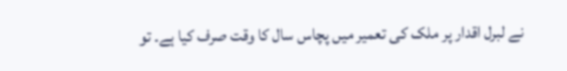نے لبرل اقدار پر ملک کی تعمیر میں پچاس سال کا وقت صرف کیا ہے۔ تو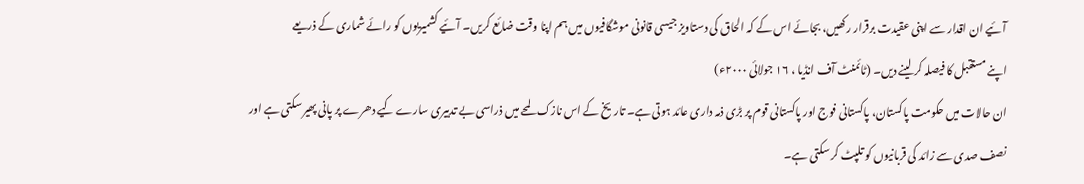آئیے ان اقدار سے اپنی عقیدت برقرار رکھیں، بجائے اس کے کہ الحاق کی دستاویز جیسی قانونی موشگافیوں میں ہم اپنا وقت ضائع کریں۔ آئیے کشمیریوں کو رائے شماری کے ذریعے
اپنے مستقبل کا فیصلہ کر لینے دیں۔ (ٹائمنٹ آف انڈیا ، ۱۶ جولائی ۲۰۰۰ء)
ان حالات میں حکومت پاکستان، پاکستانی فوج اور پاکستانی قوم پر بڑی ذمہ داری عائد ہوتی ہے۔ تاریخ کے اس نازک لمحے میں ذراسی بے تدبیری سارے کیے دھرے پر پانی پھیر سکتی ہے اور نصف صدی سے زائد کی قربانیوں کو تلپٹ کر سکتی ہے۔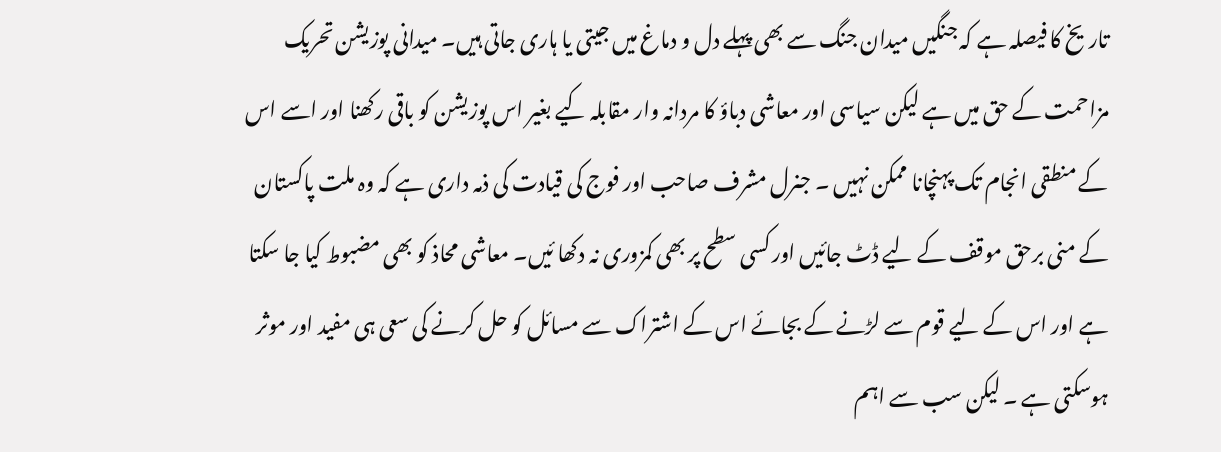تاریخ کا فیصلہ ہے کہ جنگیں میدان جنگ سے بھی پہلے دل و دماغ میں جیتی یا ہاری جاتی ہیں۔ میدانی پوزیشن تحریک مزاحمت کے حق میں ہے لیکن سیاسی اور معاشی دباؤ کا مردانہ وار مقابلہ کیے بغیر اس پوزیشن کو باقی رکھنا اور اسے اس کے منطقی انجام تک پہنچانا ممکن نہیں ۔ جنرل مشرف صاحب اور فوج کی قیادت کی ذمہ داری ہے کہ وہ ملت پاکستان کے منی برحق موقف کے لیے ڈٹ جائیں اور کسی سطح پر بھی کمزوری نہ دکھا ئیں۔ معاشی محاذ کو بھی مضبوط کیا جا سکتا ہے اور اس کے لیے قوم سے لڑنے کے بجائے اس کے اشتراک سے مسائل کو حل کرنے کی سعی ہی مفید اور موثر ہوسکتی ہے ۔ لیکن سب سے اہم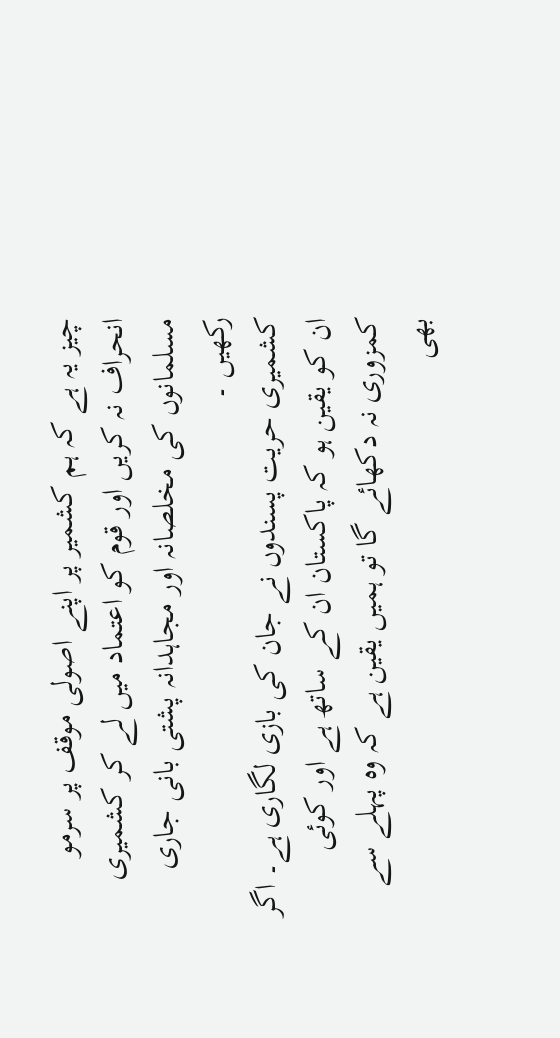چیز یہ ہے کہ ہم کشمیر پر اپنے اصولی موقف پر سرمو انحراف نہ کریں اور قوم کو اعتماد میں لے کر کشمیری مسلمانوں کی مخلصانہ اور مجاہدانہ پشتی بانی جاری رکھیں ۔
کشمیری حریت پسندوں نے جان کی بازی لگاری ہے۔ اگر ان کو یقین ہو کہ پاکستان ان کے ساتھ ہے اور کوئی کمزوری نہ دکھائے گا تو ہمیں یقین ہے کہ وہ پہلے سے بھی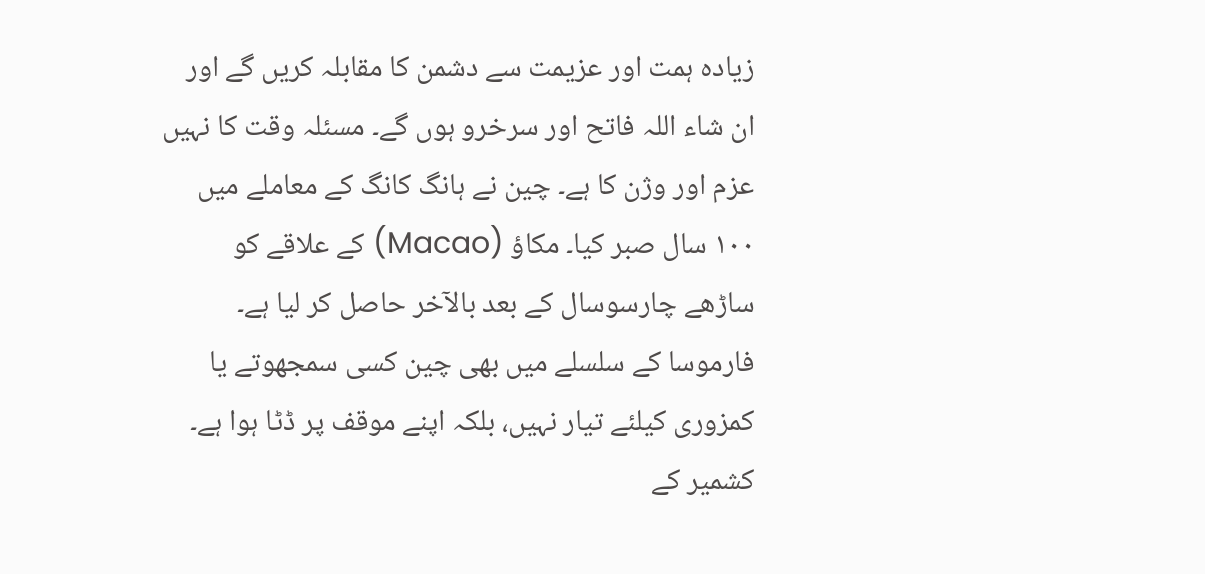زیادہ ہمت اور عزیمت سے دشمن کا مقابلہ کریں گے اور ان شاء اللہ فاتح اور سرخرو ہوں گے۔ مسئلہ وقت کا نہیں عزم اور وژن کا ہے۔ چین نے ہانگ کانگ کے معاملے میں ۱۰۰ سال صبر کیا۔ مکاؤ (Macao) کے علاقے کو ساڑھے چارسوسال کے بعد بالآخر حاصل کر لیا ہے۔ فارموسا کے سلسلے میں بھی چین کسی سمجھوتے یا کمزوری کیلئے تیار نہیں، بلکہ اپنے موقف پر ڈٹا ہوا ہے۔ کشمیر کے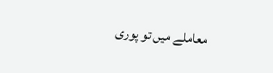معاملے میں تو پوری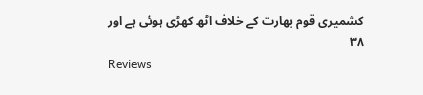کشمیری قوم بھارت کے خلاف اٹھ کھڑی ہوئی ہے اور
۳۸
Reviews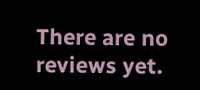There are no reviews yet.